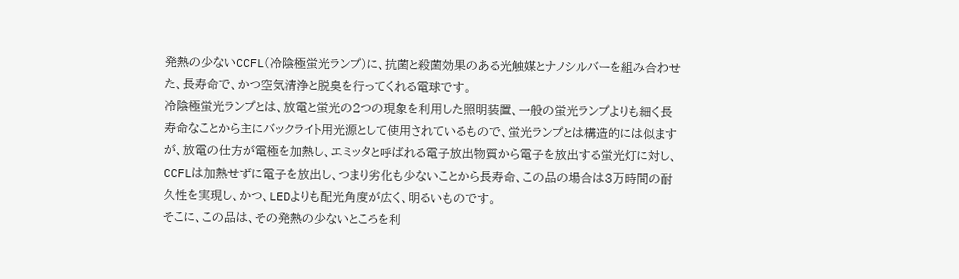発熱の少ないCCFL(冷陰極蛍光ランプ)に、抗菌と殺菌効果のある光触媒とナノシルバーを組み合わせた、長寿命で、かつ空気清浄と脱臭を行ってくれる電球です。
冷陰極蛍光ランプとは、放電と蛍光の2つの現象を利用した照明装置、一般の蛍光ランプよりも細く長寿命なことから主にバックライト用光源として使用されているもので、蛍光ランプとは構造的には似ますが、放電の仕方が電極を加熱し、エミッタと呼ばれる電子放出物質から電子を放出する蛍光灯に対し、CCFLは加熱せずに電子を放出し、つまり劣化も少ないことから長寿命、この品の場合は3万時間の耐久性を実現し、かつ、LEDよりも配光角度が広く、明るいものです。
そこに、この品は、その発熱の少ないところを利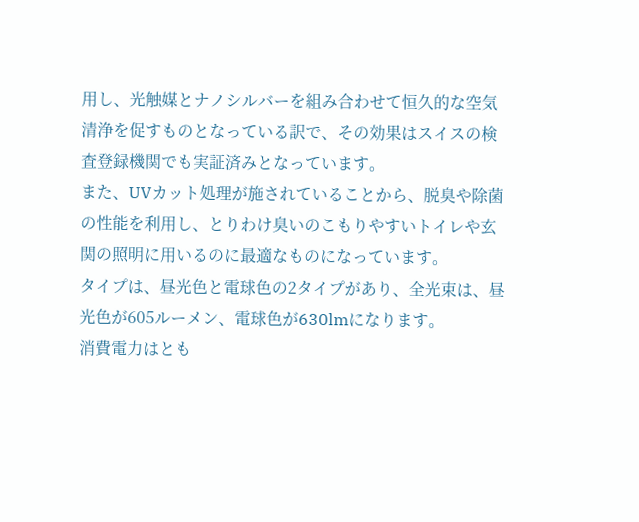用し、光触媒とナノシルバーを組み合わせて恒久的な空気清浄を促すものとなっている訳で、その効果はスイスの検査登録機関でも実証済みとなっています。
また、UVカット処理が施されていることから、脱臭や除菌の性能を利用し、とりわけ臭いのこもりやすいトイレや玄関の照明に用いるのに最適なものになっています。
タイプは、昼光色と電球色の2タイプがあり、全光束は、昼光色が605ルーメン、電球色が630lmになります。
消費電力はとも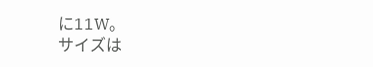に11W。
サイズは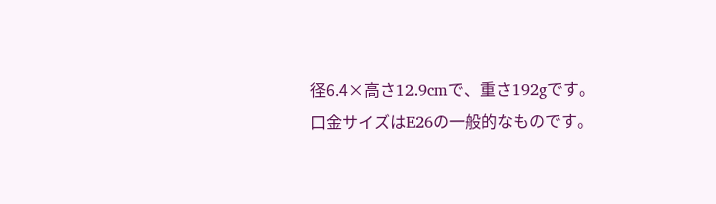径6.4×高さ12.9cmで、重さ192gです。
口金サイズはE26の一般的なものです。